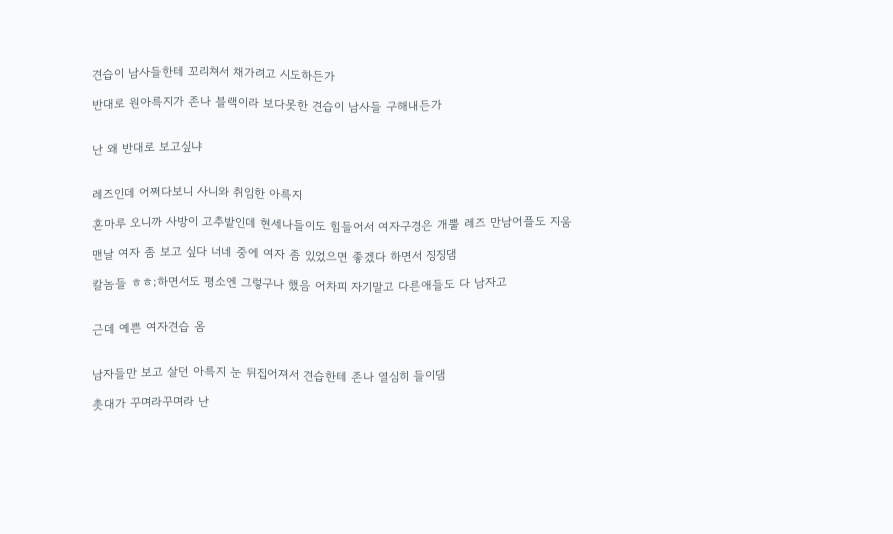견습이 남사들한테 꼬리쳐서 채가려고 시도하든가

반대로 원아륵지가 존나 블랙이라 보다못한 견습이 남사들 구해내든가


난 왜 반대로 보고싶냐


레즈인데 어쩌다보니 사니와 취임한 아륵지

혼마루 오니까 사방이 고추밭인데 현세나들이도 힘들어서 여자구경은 개뿔 레즈 만남어플도 지움

맨날 여자 좀 보고 싶다 너네 중에 여자 좀 있었으면 좋겠다 하면서 징징댐

칼놈들 ㅎㅎ;하면서도 평소엔 그렇구나 했음 어차피 자기말고 다른애들도 다 남자고


근데 예쁜 여자견습 옴


남자들만 보고 살던 아륵지 눈 뒤집어져서 견습한테 존나 열심히 들이댐

촛대가 꾸며라꾸며라 난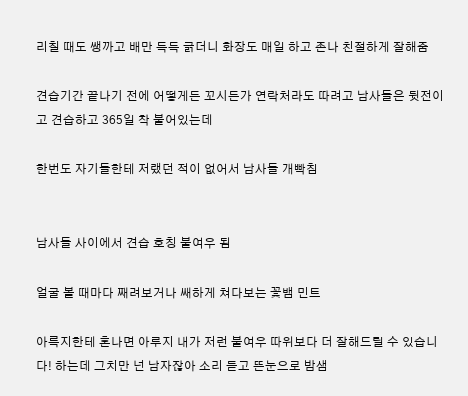리칠 때도 쌩까고 배만 득득 긁더니 화장도 매일 하고 존나 친절하게 잘해줌

견습기간 끝나기 전에 어떻게든 꼬시든가 연락처라도 따려고 남사들은 뒷전이고 견습하고 365일 착 붙어있는데

한번도 자기들한테 저랬던 적이 없어서 남사들 개빡침


남사들 사이에서 견습 호칭 불여우 됨

얼굴 볼 때마다 째려보거나 쌔하게 쳐다보는 꽃뱀 민트

아륵지한테 혼나면 아루지 내가 저런 불여우 따위보다 더 잘해드릴 수 있습니다! 하는데 그치만 넌 남자잖아 소리 듣고 뜬눈으로 밤샘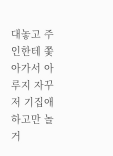대놓고 주인한테 쫓아가서 아루지 자꾸 저 기집애하고만 놀 거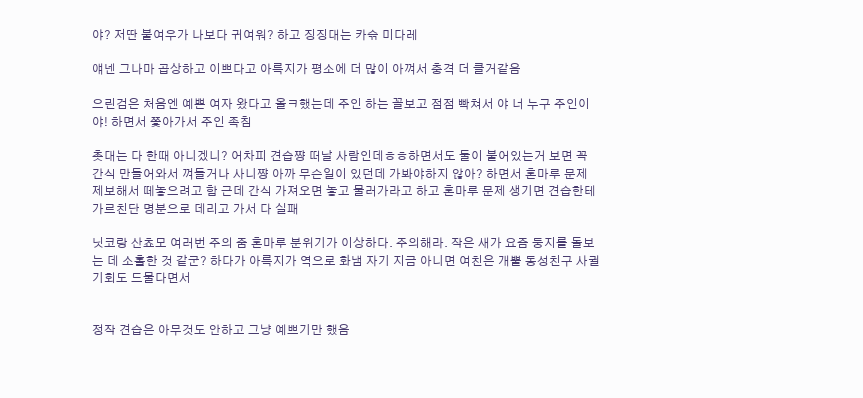야? 저딴 불여우가 나보다 귀여워? 하고 징징대는 카슦 미다레

얘넨 그나마 곱상하고 이쁘다고 아륵지가 평소에 더 많이 아껴서 충격 더 클거같음

으린검은 처음엔 예쁜 여자 왔다고 올ㅋ했는데 주인 하는 꼴보고 점점 빡쳐서 야 너 누구 주인이야! 하면서 쫓아가서 주인 족침

촛대는 다 한때 아니겠니? 어차피 견습쨩 떠날 사람인데ㅎㅎ하면서도 둘이 붙어있는거 보면 꼭 간식 만들어와서 껴들거나 사니쨩 아까 무슨일이 있던데 가봐야하지 않아? 하면서 혼마루 문제 제보해서 떼놓으려고 함 근데 간식 가져오면 놓고 물러가라고 하고 혼마루 문제 생기면 견습한테 가르친단 명분으로 데리고 가서 다 실패

닛코랑 산쵸모 여러번 주의 줌 혼마루 분위기가 이상하다. 주의해라. 작은 새가 요즘 둥지를 돌보는 데 소홀한 것 같군? 하다가 아륵지가 역으로 화냄 자기 지금 아니면 여친은 개뿔 동성친구 사귈 기회도 드물다면서


정작 견습은 아무것도 안하고 그냥 예쁘기만 했음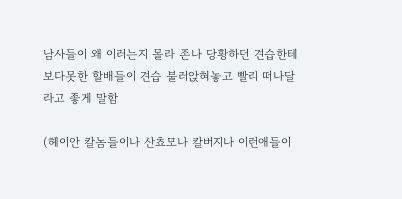남사들이 왜 이러는지 몰라 존나 당황하던 견습한테 보다못한 할배들이 견습 불러앉혀놓고 빨리 떠나달라고 좋게 말함

(헤이안 칼놈들이나 산쵸모나 칼버지나 이런애들이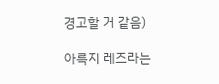경고할 거 같음)

아륵지 레즈라는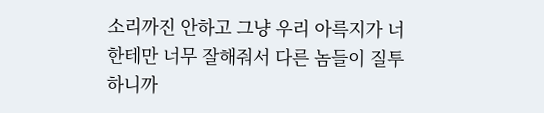소리까진 안하고 그냥 우리 아륵지가 너한테만 너무 잘해줘서 다른 놈들이 질투하니까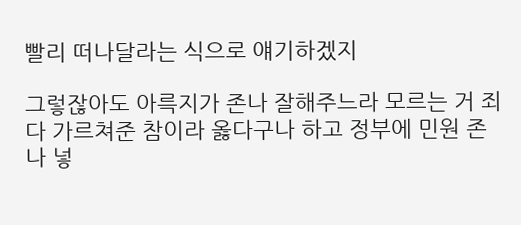빨리 떠나달라는 식으로 얘기하겠지

그렇잖아도 아륵지가 존나 잘해주느라 모르는 거 죄다 가르쳐준 참이라 옳다구나 하고 정부에 민원 존나 넣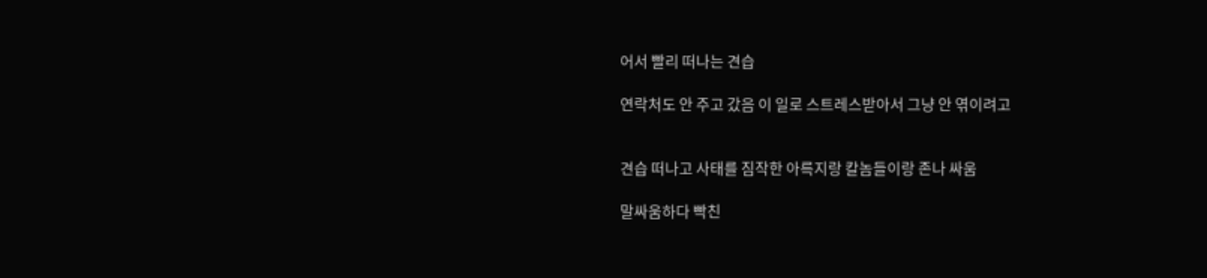어서 빨리 떠나는 견습

연락처도 안 주고 갔음 이 일로 스트레스받아서 그냥 안 엮이려고


견습 떠나고 사태를 짐작한 아륵지랑 칼놈들이랑 존나 싸움

말싸움하다 빡친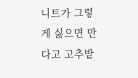니트가 그렇게 싫으면 만다고 고추밭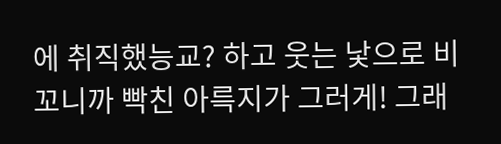에 취직했능교? 하고 웃는 낯으로 비꼬니까 빡친 아륵지가 그러게! 그래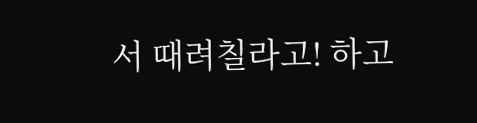서 때려칠라고! 하고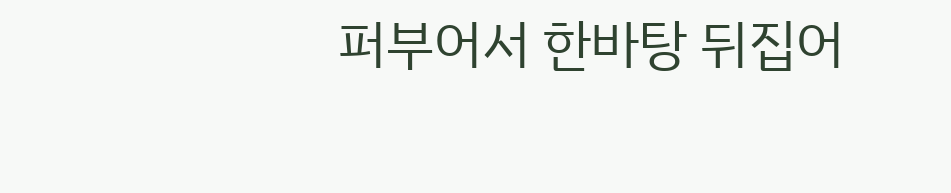퍼부어서 한바탕 뒤집어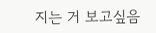지는 거 보고싶음